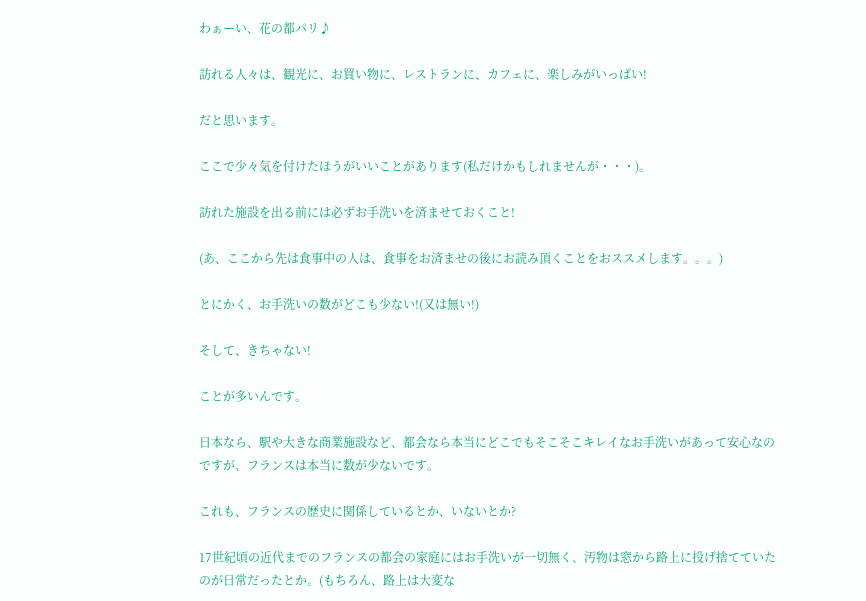わぁーい、花の都パリ♪

訪れる人々は、観光に、お買い物に、レストランに、カフェに、楽しみがいっぱい!

だと思います。

ここで少々気を付けたほうがいいことがあります(私だけかもしれませんが・・・)。

訪れた施設を出る前には必ずお手洗いを済ませておくこと!

(あ、ここから先は食事中の人は、食事をお済ませの後にお読み頂くことをおススメします。。。)

とにかく、お手洗いの数がどこも少ない!(又は無い!)

そして、きちゃない!

ことが多いんです。

日本なら、駅や大きな商業施設など、都会なら本当にどこでもそこそこキレイなお手洗いがあって安心なのですが、フランスは本当に数が少ないです。

これも、フランスの歴史に関係しているとか、いないとか?

17世紀頃の近代までのフランスの都会の家庭にはお手洗いが一切無く、汚物は窓から路上に投げ捨てていたのが日常だったとか。(もちろん、路上は大変な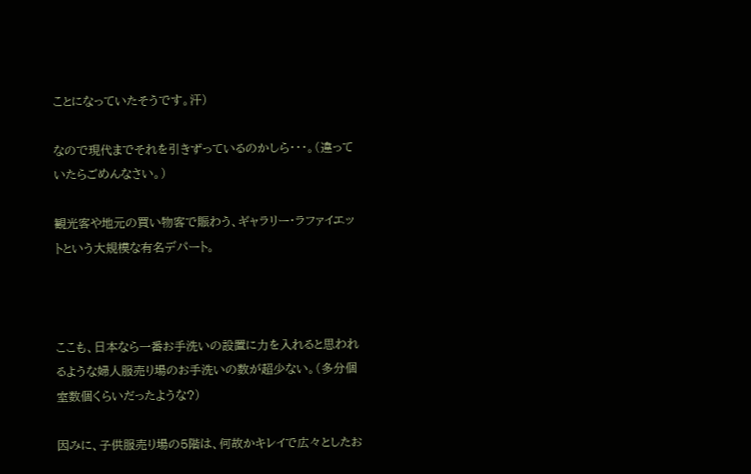ことになっていたそうです。汗)

なので現代までそれを引きずっているのかしら・・・。(違っていたらごめんなさい。)

観光客や地元の買い物客で賑わう、ギャラリー・ラファイエットという大規模な有名デパート。



ここも、日本なら一番お手洗いの設置に力を入れると思われるような婦人服売り場のお手洗いの数が超少ない。(多分個室数個くらいだったような?)

因みに、子供服売り場の5階は、何故かキレイで広々としたお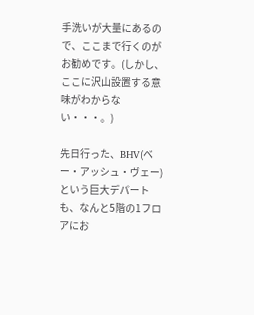手洗いが大量にあるので、ここまで行くのがお勧めです。(しかし、ここに沢山設置する意味がわからない・・・。)

先日行った、BHV(ベー・アッシュ・ヴェー)という巨大デパートも、なんと5階の1フロアにお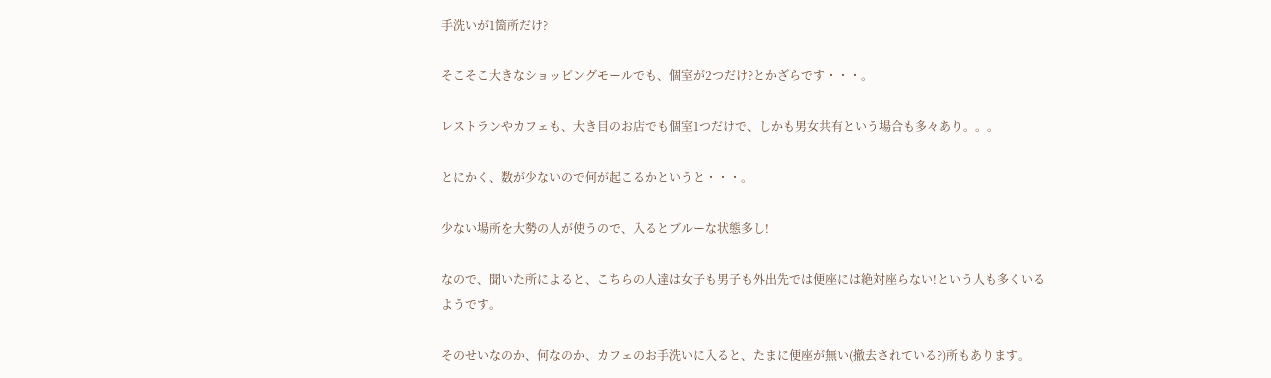手洗いが1箇所だけ?

そこそこ大きなショッピングモールでも、個室が2つだけ?とかざらです・・・。

レストランやカフェも、大き目のお店でも個室1つだけで、しかも男女共有という場合も多々あり。。。

とにかく、数が少ないので何が起こるかというと・・・。

少ない場所を大勢の人が使うので、入るとブルーな状態多し!

なので、聞いた所によると、こちらの人達は女子も男子も外出先では便座には絶対座らない!という人も多くいるようです。

そのせいなのか、何なのか、カフェのお手洗いに入ると、たまに便座が無い(撤去されている?)所もあります。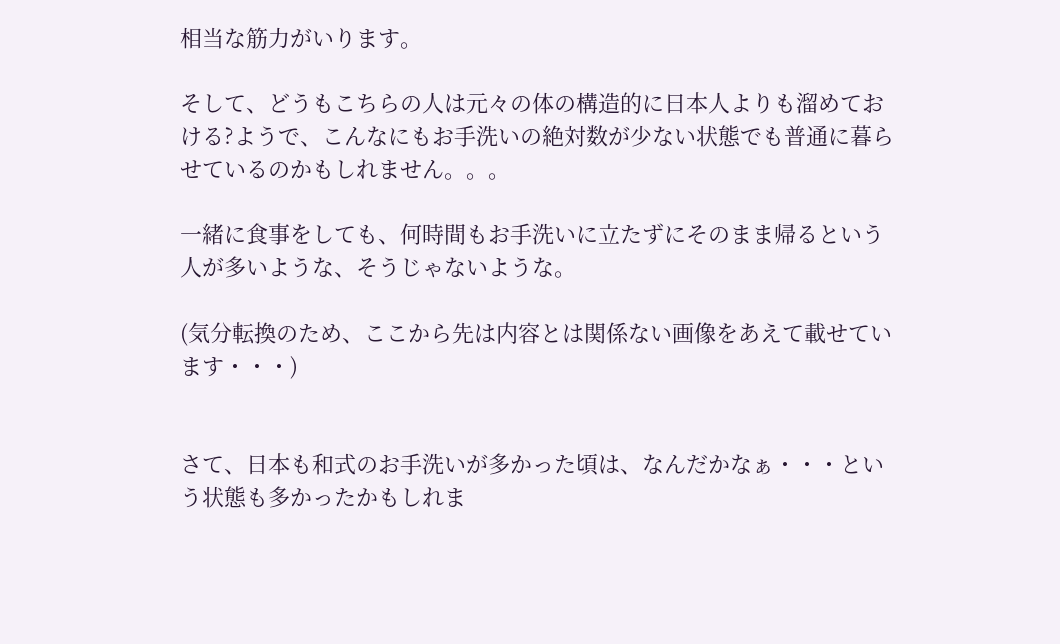相当な筋力がいります。

そして、どうもこちらの人は元々の体の構造的に日本人よりも溜めておける?ようで、こんなにもお手洗いの絶対数が少ない状態でも普通に暮らせているのかもしれません。。。

一緒に食事をしても、何時間もお手洗いに立たずにそのまま帰るという人が多いような、そうじゃないような。

(気分転換のため、ここから先は内容とは関係ない画像をあえて載せています・・・)


さて、日本も和式のお手洗いが多かった頃は、なんだかなぁ・・・という状態も多かったかもしれま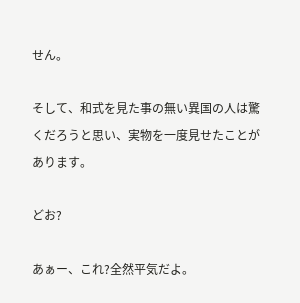せん。

そして、和式を見た事の無い異国の人は驚くだろうと思い、実物を一度見せたことがあります。

どお?

あぁー、これ?全然平気だよ。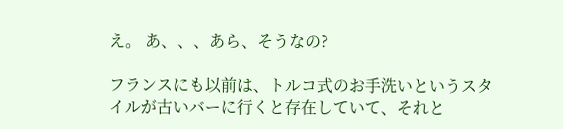え。 あ、、、あら、そうなの?

フランスにも以前は、トルコ式のお手洗いというスタイルが古いバーに行くと存在していて、それと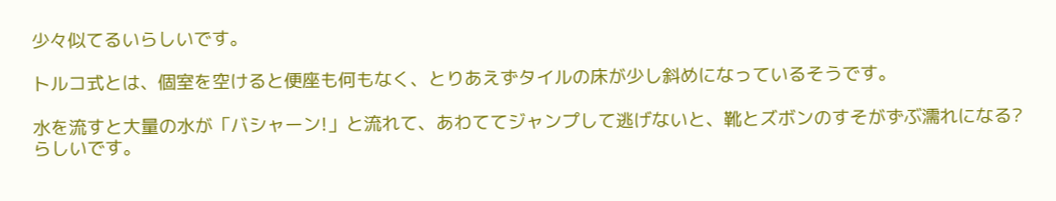少々似てるいらしいです。

トルコ式とは、個室を空けると便座も何もなく、とりあえずタイルの床が少し斜めになっているそうです。

水を流すと大量の水が「バシャーン!」と流れて、あわててジャンプして逃げないと、靴とズボンのすそがずぶ濡れになる?らしいです。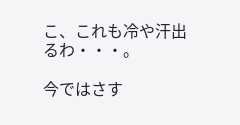こ、これも冷や汗出るわ・・・。

今ではさす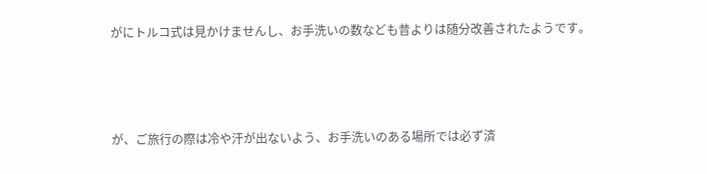がにトルコ式は見かけませんし、お手洗いの数なども昔よりは随分改善されたようです。



が、ご旅行の際は冷や汗が出ないよう、お手洗いのある場所では必ず済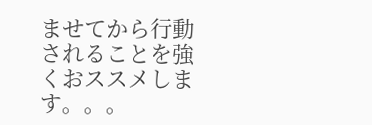ませてから行動されることを強くおススメします。。。